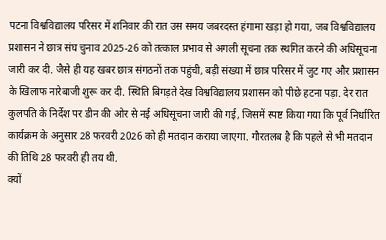पटना विश्वविद्यालय परिसर में शनिवार की रात उस समय जबरदस्त हंगामा खड़ा हो गया, जब विश्वविद्यालय प्रशासन ने छात्र संघ चुनाव 2025-26 को तत्काल प्रभाव से अगली सूचना तक स्थगित करने की अधिसूचना जारी कर दी. जैसे ही यह खबर छात्र संगठनों तक पहुंची, बड़ी संख्या में छात्र परिसर में जुट गए और प्रशासन के खिलाफ नारेबाजी शुरू कर दी. स्थिति बिगड़ते देख विश्वविद्यालय प्रशासन को पीछे हटना पड़ा. देर रात कुलपति के निर्देश पर डीन की ओर से नई अधिसूचना जारी की गई, जिसमें स्पष्ट किया गया कि पूर्व निर्धारित कार्यक्रम के अनुसार 28 फरवरी 2026 को ही मतदान कराया जाएगा. गौरतलब है कि पहले से भी मतदान की तिथि 28 फरवरी ही तय थी.
क्यों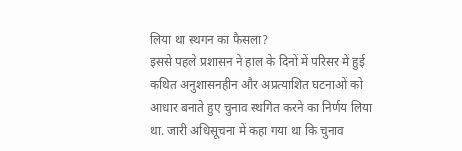लिया था स्थगन का फैसला?
इससे पहले प्रशासन ने हाल के दिनों में परिसर में हुई कथित अनुशासनहीन और अप्रत्याशित घटनाओं को आधार बनाते हुए चुनाव स्थगित करने का निर्णय लिया था. जारी अधिसूचना में कहा गया था कि चुनाव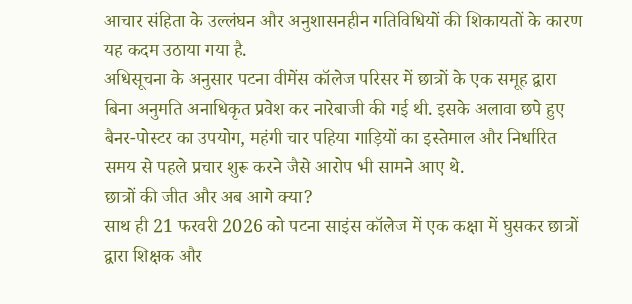आचार संहिता के उल्लंघन और अनुशासनहीन गतिविधियों की शिकायतों के कारण यह कदम उठाया गया है.
अधिसूचना के अनुसार पटना वीमेंस कॉलेज परिसर में छात्रों के एक समूह द्वारा बिना अनुमति अनाधिकृत प्रवेश कर नारेबाजी की गई थी. इसके अलावा छपे हुए बैनर-पोस्टर का उपयोग, महंगी चार पहिया गाड़ियों का इस्तेमाल और निर्धारित समय से पहले प्रचार शुरू करने जैसे आरोप भी सामने आए थे.
छात्रों की जीत और अब आगे क्या?
साथ ही 21 फरवरी 2026 को पटना साइंस कॉलेज में एक कक्षा में घुसकर छात्रों द्वारा शिक्षक और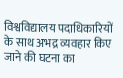विश्वविद्यालय पदाधिकारियों के साथ अभद्र व्यवहार किए जाने की घटना का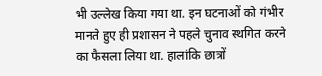भी उल्लेख किया गया था. इन घटनाओं को गंभीर मानते हुए ही प्रशासन ने पहले चुनाव स्थगित करने का फैसला लिया था. हालांकि छात्रों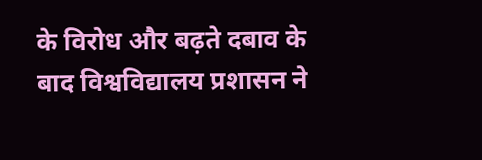के विरोध और बढ़ते दबाव के बाद विश्वविद्यालय प्रशासन ने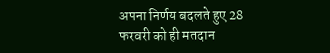अपना निर्णय बदलते हुए 28 फरवरी को ही मतदान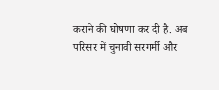कराने की घोषणा कर दी है. अब परिसर में चुनावी सरगर्मी और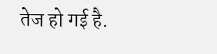तेज हो गई है.